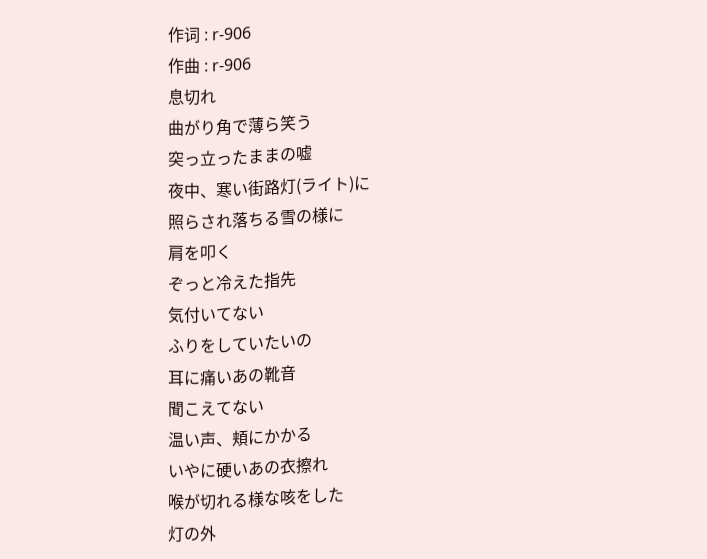作词 : r-906
作曲 : r-906
息切れ
曲がり角で薄ら笑う
突っ立ったままの嘘
夜中、寒い街路灯(ライト)に
照らされ落ちる雪の様に
肩を叩く
ぞっと冷えた指先
気付いてない
ふりをしていたいの
耳に痛いあの靴音
聞こえてない
温い声、頬にかかる
いやに硬いあの衣擦れ
喉が切れる様な咳をした
灯の外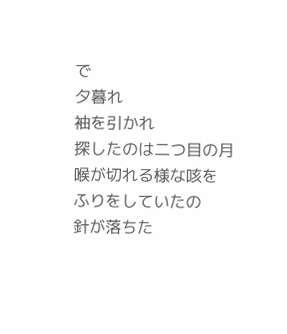で
夕暮れ
袖を引かれ
探したのは二つ目の月
喉が切れる様な咳を
ふりをしていたの
針が落ちた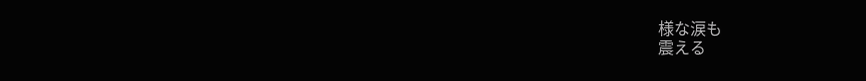様な涙も
震える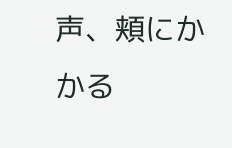声、頬にかかる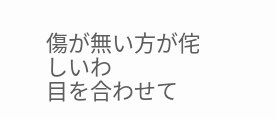傷が無い方が侘しいわ
目を合わせて